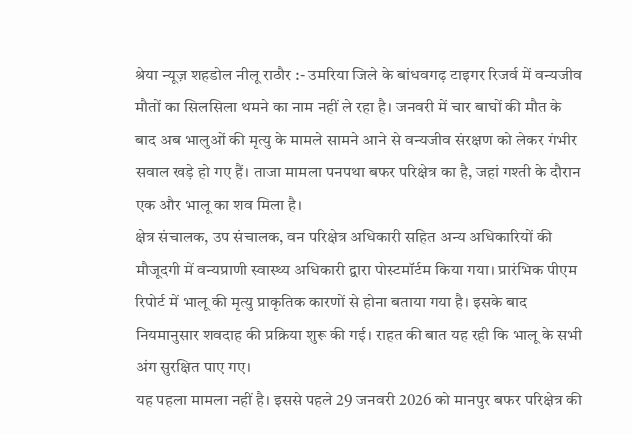श्रेया न्यूज़ शहडोल नीलू राठौर :- उमरिया जिले के बांधवगढ़ टाइगर रिजर्व में वन्यजीव मौतों का सिलसिला थमने का नाम नहीं ले रहा है। जनवरी में चार बाघों की मौत के बाद अब भालुओं की मृत्यु के मामले सामने आने से वन्यजीव संरक्षण को लेकर गंभीर सवाल खड़े हो गए हैं। ताजा मामला पनपथा बफर परिक्षेत्र का है, जहां गश्ती के दौरान एक और भालू का शव मिला है।
क्षेत्र संचालक, उप संचालक, वन परिक्षेत्र अधिकारी सहित अन्य अधिकारियों की मौजूदगी में वन्यप्राणी स्वास्थ्य अधिकारी द्वारा पोस्टमॉर्टम किया गया। प्रारंभिक पीएम रिपोर्ट में भालू की मृत्यु प्राकृतिक कारणों से होना बताया गया है। इसके बाद नियमानुसार शवदाह की प्रक्रिया शुरू की गई। राहत की बात यह रही कि भालू के सभी अंग सुरक्षित पाए गए।
यह पहला मामला नहीं है। इससे पहले 29 जनवरी 2026 को मानपुर बफर परिक्षेत्र की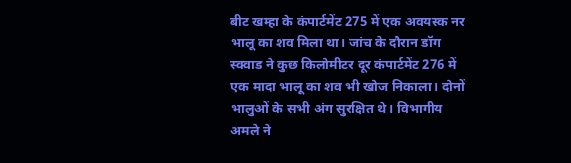बीट खम्हा के कंपार्टमेंट 275 में एक अवयस्क नर भालू का शव मिला था। जांच के दौरान डॉग स्क्वाड ने कुछ किलोमीटर दूर कंपार्टमेंट 276 में एक मादा भालू का शव भी खोज निकाला। दोनों भालुओं के सभी अंग सुरक्षित थे। विभागीय अमले ने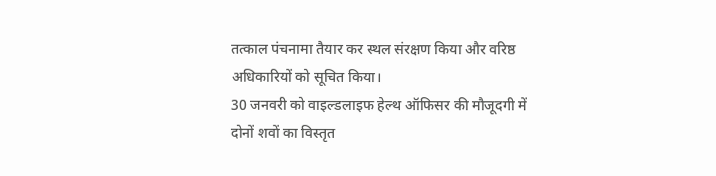तत्काल पंचनामा तैयार कर स्थल संरक्षण किया और वरिष्ठ अधिकारियों को सूचित किया।
30 जनवरी को वाइल्डलाइफ हेल्थ ऑफिसर की मौजूदगी में दोनों शवों का विस्तृत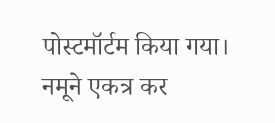पोस्टमॉर्टम किया गया। नमूने एकत्र कर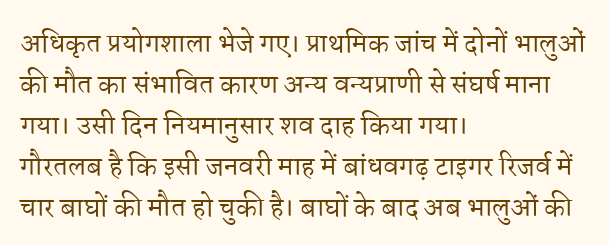अधिकृत प्रयोगशाला भेजे गए। प्राथमिक जांच में दोनों भालुओं की मौत का संभावित कारण अन्य वन्यप्राणी से संघर्ष माना गया। उसी दिन नियमानुसार शव दाह किया गया।
गौरतलब है कि इसी जनवरी माह में बांधवगढ़ टाइगर रिजर्व में चार बाघों की मौत हो चुकी है। बाघों के बाद अब भालुओं की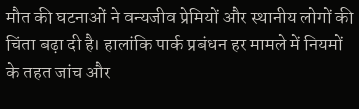मौत की घटनाओं ने वन्यजीव प्रेमियों और स्थानीय लोगों की चिंता बढ़ा दी है। हालांकि पार्क प्रबंधन हर मामले में नियमों के तहत जांच और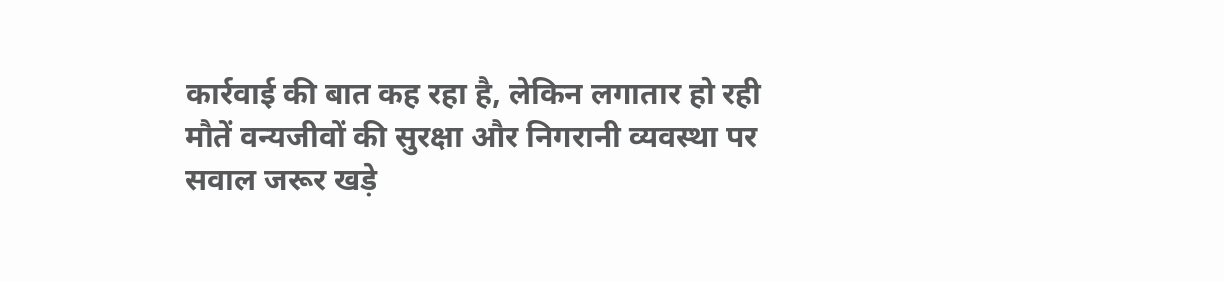कार्रवाई की बात कह रहा है, लेकिन लगातार हो रही मौतें वन्यजीवों की सुरक्षा और निगरानी व्यवस्था पर सवाल जरूर खड़े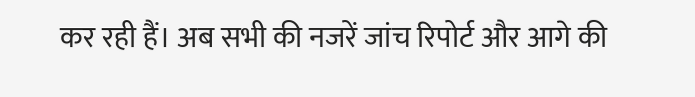कर रही हैं। अब सभी की नजरें जांच रिपोर्ट और आगे की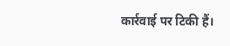कार्रवाई पर टिकी हैं।